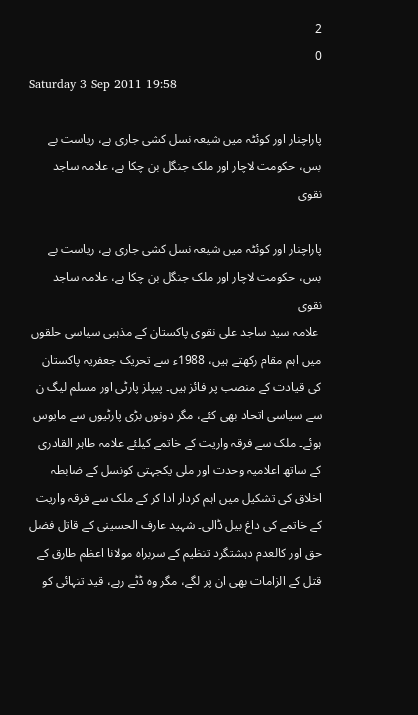2
0
Saturday 3 Sep 2011 19:58

پاراچنار اور کوئٹہ میں شیعہ نسل کشی جاری ہے، ریاست بے بس، حکومت لاچار اور ملک جنگل بن چکا ہے، علامہ ساجد نقوی

پاراچنار اور کوئٹہ میں شیعہ نسل کشی جاری ہے، ریاست بے بس، حکومت لاچار اور ملک جنگل بن چکا ہے، علامہ ساجد نقوی
 علامہ سید ساجد علی نقوی پاکستان کے مذہبی سیاسی حلقوں میں اہم مقام رکھتے ہیں، 1988ء سے تحریک جعفریہ پاکستان کی قیادت کے منصب پر فائز ہیں۔ پیپلز پارٹی اور مسلم لیگ ن سے سیاسی اتحاد بھی کئے، مگر دونوں بڑی پارٹیوں سے مایوس ہوئے۔ ملک سے فرقہ واریت کے خاتمے کیلئے علامہ طاہر القادری کے ساتھ اعلامیہ وحدت اور ملی یکجہتی کونسل کے ضابطہ اخلاق کی تشکیل میں اہم کردار ادا کر کے ملک سے فرقہ واریت کے خاتمے کی داغ بیل ڈالی۔ شہید عارف الحسینی کے قاتل فضل حق اور کالعدم دہشتگرد تنظیم کے سربراہ مولانا اعظم طارق کے قتل کے الزامات بھی ان پر لگے، مگر وہ ڈٹے رہے، قید تنہائی کو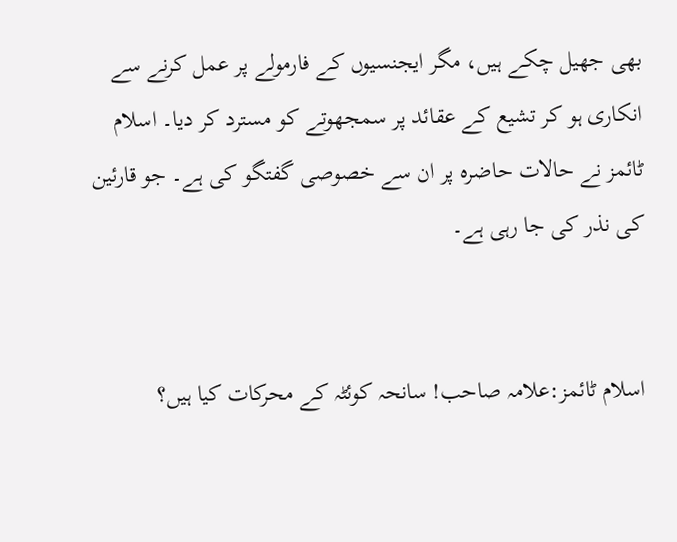بھی جھیل چکے ہیں، مگر ایجنسیوں کے فارمولے پر عمل کرنے سے انکاری ہو کر تشیع کے عقائد پر سمجھوتے کو مسترد کر دیا۔ اسلام ٹائمز نے حالات حاضرہ پر ان سے خصوصی گفتگو کی ہے۔ جو قارئین کی نذر کی جا رہی ہے۔


اسلام ٹائمز:علامہ صاحب! سانحہ کوئٹہ کے محرکات کیا ہیں؟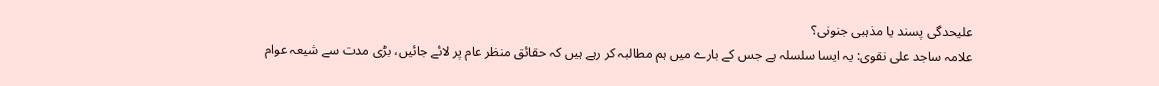علیحدگی پسند یا مذہبی جنونی؟
علامہ ساجد علی نقوی: یہ ایسا سلسلہ ہے جس کے بارے میں ہم مطالبہ کر رہے ہیں کہ حقائق منظر عام پر لائے جائیں، بڑی مدت سے شیعہ عوام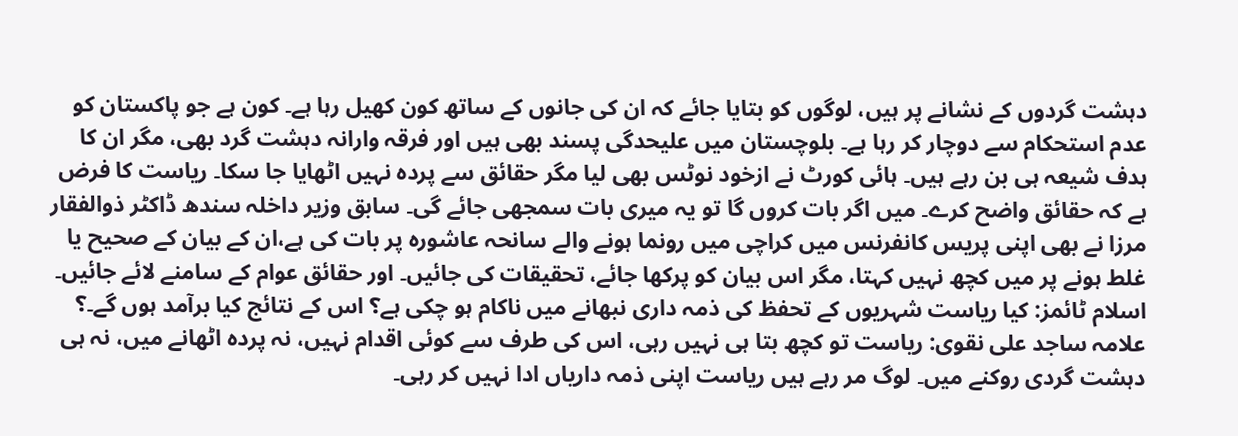دہشت گردوں کے نشانے پر ہیں، لوگوں کو بتایا جائے کہ ان کی جانوں کے ساتھ کون کھیل رہا ہے۔ کون ہے جو پاکستان کو عدم استحکام سے دوچار کر رہا ہے۔ بلوچستان میں علیحدگی پسند بھی ہیں اور فرقہ وارانہ دہشت گرد بھی، مگر ان کا ہدف شیعہ ہی بن رہے ہیں۔ ہائی کورٹ نے ازخود نوٹس بھی لیا مگر حقائق سے پردہ نہیں اٹھایا جا سکا۔ ریاست کا فرض ہے کہ حقائق واضح کرے۔ میں اگر بات کروں گا تو یہ میری بات سمجھی جائے گی۔ سابق وزیر داخلہ سندھ ڈاکٹر ذوالفقار مرزا نے بھی اپنی پریس کانفرنس میں کراچی میں رونما ہونے والے سانحہ عاشورہ پر بات کی ہے،ان کے بیان کے صحیح یا غلط ہونے پر میں کچھ نہیں کہتا، مگر اس بیان کو پرکھا جائے، تحقیقات کی جائیں۔ اور حقائق عوام کے سامنے لائے جائیں۔
اسلام ٹائمز: کیا ریاست شہریوں کے تحفظ کی ذمہ داری نبھانے میں ناکام ہو چکی ہے؟ اس کے نتائج کیا برآمد ہوں گے۔؟
علامہ ساجد علی نقوی: ریاست تو کچھ بتا ہی نہیں رہی، اس کی طرف سے کوئی اقدام نہیں، نہ پردہ اٹھانے میں، نہ ہی دہشت گردی روکنے میں۔ لوگ مر رہے ہیں ریاست اپنی ذمہ داریاں ادا نہیں کر رہی۔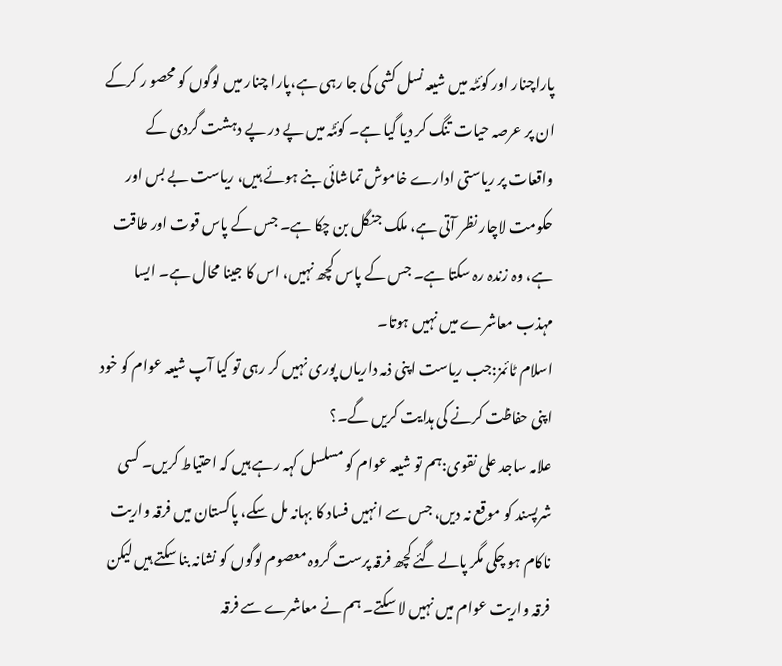پاراچنار اور کوئٹہ میں شیعہ نسل کشی کی جا رہی ہے،پارا چنار میں لوگوں کو محصو ر کرکے ان پر عرصہ حیات تنگ کر دیا گیا ہے۔ کوئٹہ میں پے در پے دہشت گردی کے واقعات پر ریاستی ادارے خاموش تماشائی بنے ہوئے ہیں، ریاست بے بس اور حکومت لاچار نظر آتی ہے، ملک جنگل بن چکا ہے۔ جس کے پاس قوت اور طاقت ہے، وہ زندہ رہ سکتا ہے۔ جس کے پاس کچھ نہیں، اس کا جینا محال ہے۔ ایسا مہذب معاشرے میں نہیں ہوتا۔
اسلام ٹائمز:جب ریاست اپنی ذمہ داریاں پوری نہیں کر رہی تو کیا آپ شیعہ عوام کو خود اپنی حفاظت کرنے کی ہدایت کریں گے۔؟
علامہ ساجد علی نقوی:ہم تو شیعہ عوام کو مسلسل کہہ رہے ہیں کہ احتیاط کریں۔ کسی شرپسند کو موقع نہ دیں، جس سے انہیں فساد کا بہانہ مل سکے، پاکستان میں فرقہ واریت ناکام ہو چکی مگر پالے گئے کچھ فرقہ پرست گروہ معصوم لوگوں کو نشانہ بنا سکتے ہیں لیکن فرقہ واریت عوام میں نہیں لا سکتے۔ ہم نے معاشرے سے فرقہ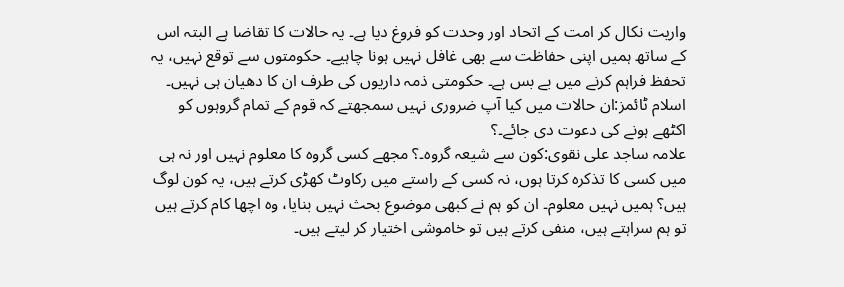واریت نکال کر امت کے اتحاد اور وحدت کو فروغ دیا ہے۔ یہ حالات کا تقاضا ہے البتہ اس کے ساتھ ہمیں اپنی حفاظت سے بھی غافل نہیں ہونا چاہیے۔ حکومتوں سے توقع نہیں، یہ تحفظ فراہم کرنے میں بے بس ہے۔ حکومتی ذمہ داریوں کی طرف ان کا دھیان ہی نہیں۔
اسلام ٹائمز:ان حالات میں کیا آپ ضروری نہیں سمجھتے کہ قوم کے تمام گروہوں کو اکٹھے ہونے کی دعوت دی جائے۔؟
علامہ ساجد علی نقوی:کون سے شیعہ گروہ۔؟ مجھے کسی گروہ کا معلوم نہیں اور نہ ہی میں کسی کا تذکرہ کرتا ہوں، نہ کسی کے راستے میں رکاوٹ کھڑی کرتے ہیں، یہ کون لوگ ہیں؟ ہمیں نہیں معلوم۔ ان کو ہم نے کبھی موضوع بحث نہیں بنایا، وہ اچھا کام کرتے ہیں تو ہم سراہتے ہیں، منفی کرتے ہیں تو خاموشی اختیار کر لیتے ہیں۔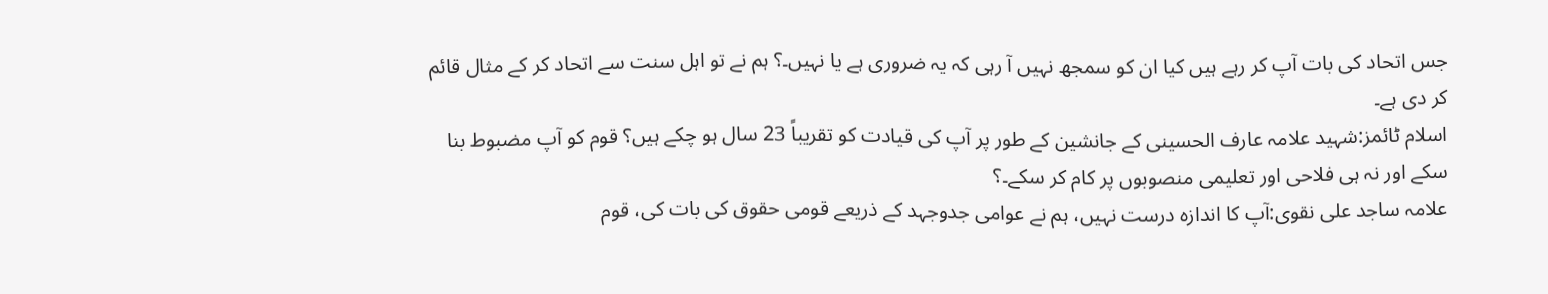جس اتحاد کی بات آپ کر رہے ہیں کیا ان کو سمجھ نہیں آ رہی کہ یہ ضروری ہے یا نہیں۔؟ ہم نے تو اہل سنت سے اتحاد کر کے مثال قائم کر دی ہے۔
اسلام ٹائمز:شہید علامہ عارف الحسینی کے جانشین کے طور پر آپ کی قیادت کو تقریباً 23 سال ہو چکے ہیں؟ قوم کو آپ مضبوط بنا سکے اور نہ ہی فلاحی اور تعلیمی منصوبوں پر کام کر سکے۔؟
علامہ ساجد علی نقوی:آپ کا اندازہ درست نہیں، ہم نے عوامی جدوجہد کے ذریعے قومی حقوق کی بات کی، قوم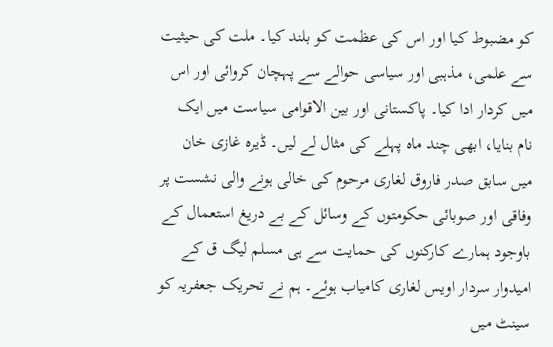کو مضبوط کیا اور اس کی عظمت کو بلند کیا۔ ملت کی حیثیت سے علمی، مذہبی اور سیاسی حوالے سے پہچان کروائی اور اس میں کردار ادا کیا۔ پاکستانی اور بین الاقوامی سیاست میں ایک نام بنایا، ابھی چند ماہ پہلے کی مثال لے لیں۔ ڈیرہ غازی خان میں سابق صدر فاروق لغاری مرحوم کی خالی ہونے والی نشست پر وفاقی اور صوبائی حکومتوں کے وسائل کے بے دریغ استعمال کے باوجود ہمارے کارکنوں کی حمایت سے ہی مسلم لیگ ق کے امیدوار سردار اویس لغاری کامیاب ہوئے۔ ہم نے تحریک جعفریہ کو سینٹ میں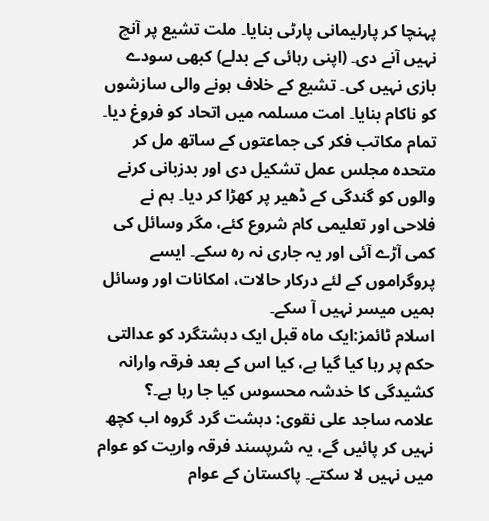پہنچا کر پارلیمانی پارٹی بنایا۔ ملت تشیع پر آنچ نہیں آنے دی۔ (اپنی رہائی کے بدلے) کبھی سودے بازی نہیں کی۔ تشیع کے خلاف ہونے والی سازشوں کو ناکام بنایا۔ امت مسلمہ میں اتحاد کو فروغ دیا۔ تمام مکاتب فکر کی جماعتوں کے ساتھ مل کر متحدہ مجلس عمل تشکیل دی اور بدزبانی کرنے والوں کو گندگی کے ڈھیر پر کھڑا کر دیا۔ ہم نے فلاحی اور تعلیمی کام شروع کئے، مگر وسائل کی کمی آڑے آئی اور یہ جاری نہ رہ سکے۔ ایسے پروگراموں کے لئے درکار حالات، امکانات اور وسائل ہمیں میسر نہیں آ سکے۔
اسلام ٹائمز:ایک ماہ قبل ایک دہشتگرد کو عدالتی حکم پر رہا کیا گیا ہے، کیا اس کے بعد فرقہ وارانہ کشیدگی کا خدشہ محسوس کیا جا رہا ہے۔؟
علامہ ساجد علی نقوی: دہشت گرد گروہ اب کچھ نہیں کر پائیں گے، یہ شرپسند فرقہ واریت کو عوام میں نہیں لا سکتے۔ پاکستان کے عوام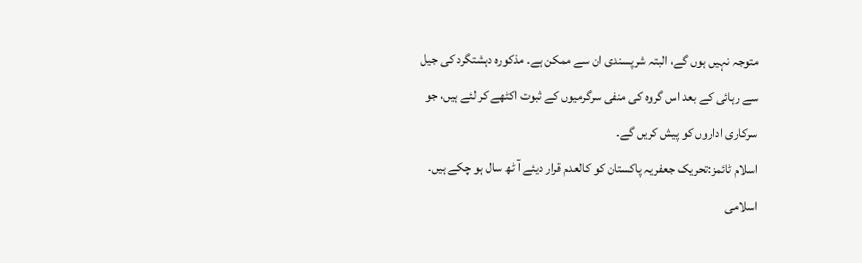متوجہ نہیں ہوں گے، البتہ شرپسندی ان سے ممکن ہے۔ مذکورہ دہشتگرد کی جیل سے رہائی کے بعد اس گروہ کی منفی سرگرمیوں کے ثبوت اکٹھے کر لئے ہیں، جو سرکاری اداروں کو پیش کریں گے۔
اسلام ٹائمز:تحریک جعفریہ پاکستان کو کالعدم قرار دیئے آ ٹھ سال ہو چکے ہیں۔ اسلامی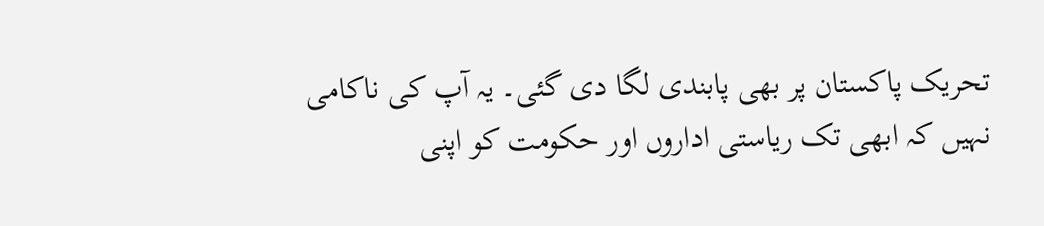تحریک پاکستان پر بھی پابندی لگا دی گئی۔ یہ آپ کی ناکامی نہیں کہ ابھی تک ریاستی اداروں اور حکومت کو اپنی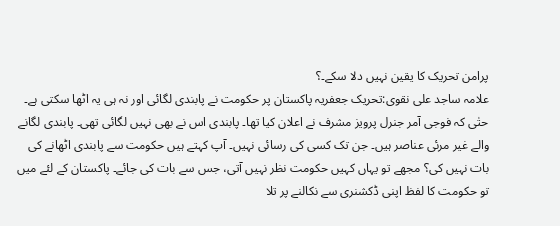پرامن تحریک کا یقین نہیں دلا سکے۔؟
علامہ ساجد علی نقوی:تحریک جعفریہ پاکستان پر حکومت نے پابندی لگائی اور نہ ہی یہ اٹھا سکتی ہے۔ حتٰی کہ فوجی آمر جنرل پرویز مشرف نے اعلان کیا تھا۔ پابندی اس نے بھی نہیں لگائی تھی۔ پابندی لگانے والے غیر مرئی عناصر ہیں۔ جن تک کسی کی رسائی نہیں۔ آپ کہتے ہیں حکومت سے پابندی اٹھانے کی بات نہیں کی؟ مجھے تو یہاں کہیں حکومت نظر نہیں آتی، جس سے بات کی جائے۔ پاکستان کے لئے میں تو حکومت کا لفظ اپنی ڈکشنری سے نکالنے پر تلا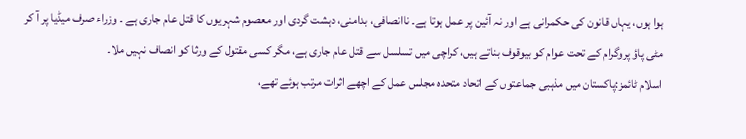ہوا ہوں، یہاں قانون کی حکمرانی ہے اور نہ آئین پر عمل ہوتا ہے۔ ناانصافی، بدامنی، دہشت گردی اور معصوم شہریوں کا قتل عام جاری ہے ۔ وزراء صرف میڈیا پر آ کر مٹی پاؤ پروگرام کے تحت عوام کو بیوقوف بناتے ہیں، کراچی میں تسلسل سے قتل عام جاری ہے، مگر کسی مقتول کے ورثا کو انصاف نہیں ملا۔
اسلام ٹائمز:پاکستان میں مذہبی جماعتوں کے اتحاد متحدہ مجلس عمل کے اچھے اثرات مرتب ہوئے تھے،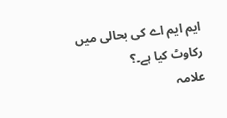ایم ایم اے کی بحالی میں رکاوٹ کیا ہے۔؟
علامہ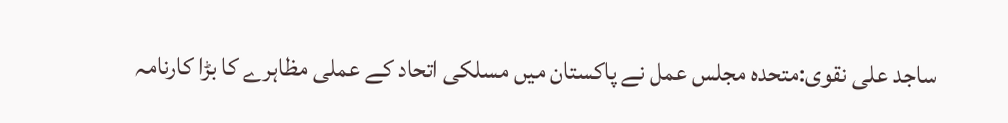ساجد علی نقوی:متحدہ مجلس عمل نے پاکستان میں مسلکی اتحاد کے عملی مظاہرے کا بڑا کارنامہ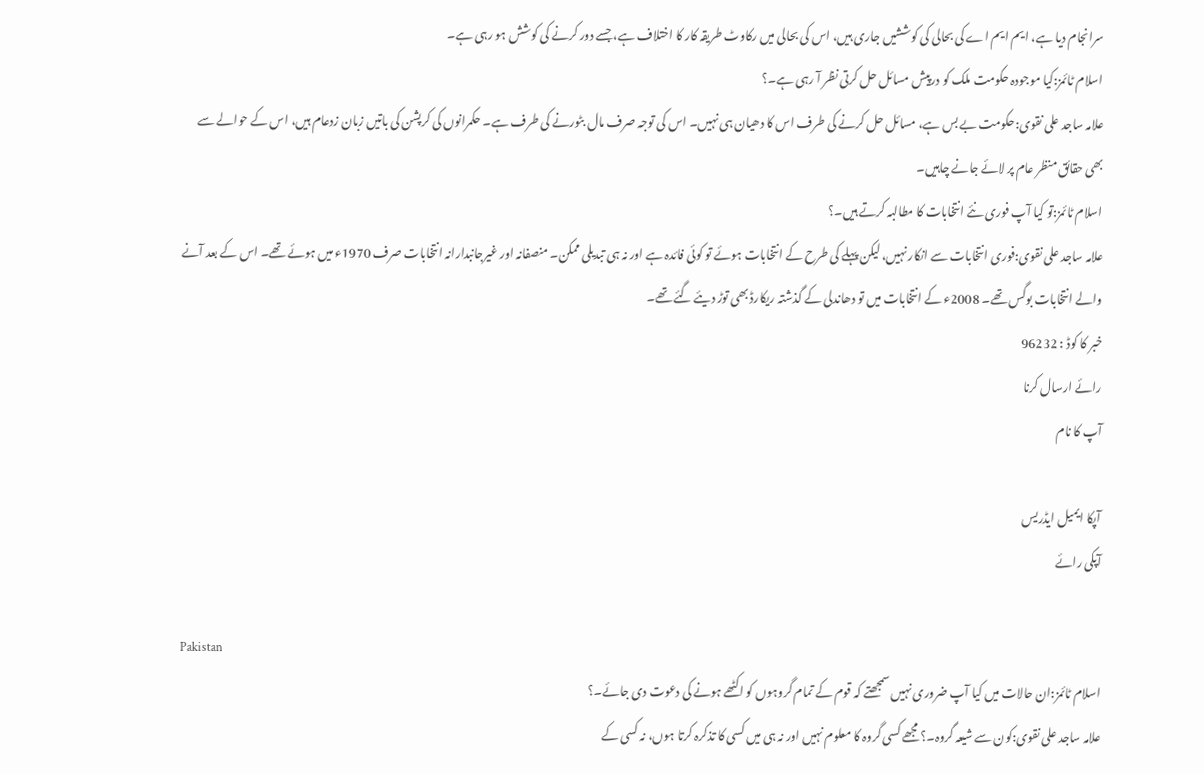سرانجام دیا ہے، ایم ایم اے کی بحالی کی کوششیں جاری ہیں، اس کی بحالی میں رکاوٹ طریقہ کار کا اختلاف ہے، جسے دور کرنے کی کوشش ہو رہی ہے۔
اسلام ٹائمز:کیا موجودہ حکومت ملک کو درپیش مسائل حل کرتی نظر آ رہی ہے۔؟
علامہ ساجد علی نقوی:حکومت بے بس ہے، مسائل حل کرنے کی طرف اس کا دھیان ہی نہیں۔ اس کی توجہ صرف مال بٹورنے کی طرف ہے۔ حکمرانوں کی کرپشن کی باتیں زبان زدعام ہیں، اس کے حوالے سے بھی حقائق منظر عام پر لائے جانے چاہیں۔
اسلام ٹائمز:تو کیا آپ فوری نئے انتخابات کا مطالبہ کرتے ہیں۔؟
علامہ ساجد علی نقوی:فوری انتخابات سے انکار نہیں، لیکن پہلے کی طرح کے انتخابات ہوئے تو کوئی فائدہ ہے اور نہ ہی تبدیلی ممکن۔ منصفانہ اور غیرجانبدارانہ انتخابات صرف 1970ء میں ہوئے تھے۔ اس کے بعد آنے والے انتخابات بوگس تھے۔ 2008ء کے انتخابات میں تو دھاندلی کے گذشتہ ریکارڈ بھی توڑ دیئے گئے تھے۔
خبر کا کوڈ : 96232
رائے ارسال کرنا
آپ کا نام

آپکا ایمیل ایڈریس
آپکی رائے

Pakistan
اسلام ٹائمز:ان حالات میں کیا آپ ضروری نہیں سمجھتے کہ قوم کے تمام گروہوں کو اکٹھے ہونے کی دعوت دی جائے۔؟
علامہ ساجد علی نقوی:کون سے شیعہ گروہ۔؟ مجھے کسی گروہ کا معلوم نہیں اور نہ ہی میں کسی کا تذکرہ کرتا ہوں، نہ کسی کے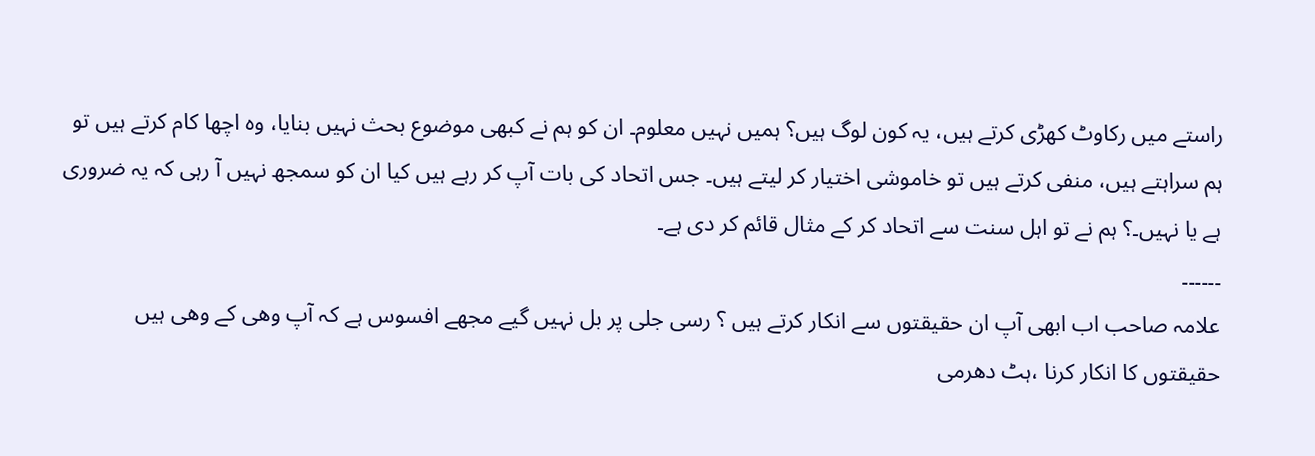راستے میں رکاوٹ کھڑی کرتے ہیں، یہ کون لوگ ہیں؟ ہمیں نہیں معلوم۔ ان کو ہم نے کبھی موضوع بحث نہیں بنایا، وہ اچھا کام کرتے ہیں تو ہم سراہتے ہیں، منفی کرتے ہیں تو خاموشی اختیار کر لیتے ہیں۔ جس اتحاد کی بات آپ کر رہے ہیں کیا ان کو سمجھ نہیں آ رہی کہ یہ ضروری ہے یا نہیں۔؟ ہم نے تو اہل سنت سے اتحاد کر کے مثال قائم کر دی ہے۔
۔۔۔۔۔۔
علامہ صاحب اب ابھی آپ ان حقیقتوں سے انکار کرتے ہیں ؟ رسی جلی پر بل نہیں گیے مجھے افسوس ہے کہ آپ وھی کے وھی ہیں حقیقتوں کا انکار کرنا ،ہٹ دھرمی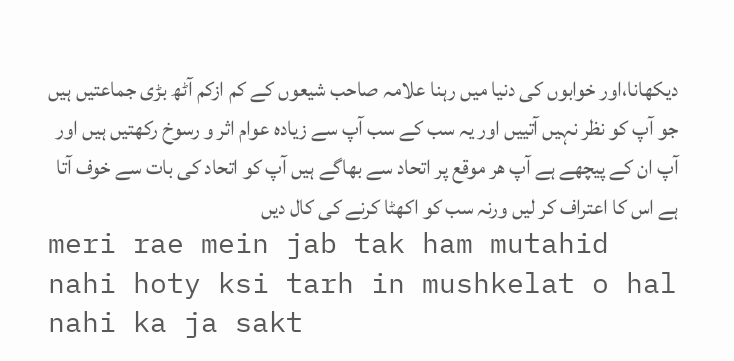دیکھانا،اور خوابوں کی دنیا میں رہنا علامہ صاحب شیعوں کے کم ازکم آٹھ بڑی جماعتیں ہیں جو آپ کو نظر نہیں آتییں اور یہ سب کے سب آپ سے زیادہ عوام اثر و رسوخ رکھتیں ہیں اور آپ ان کے پیچھے ہے آپ ھر موقع پر اتحاد سے بھاگے ہیں آپ کو اتحاد کی بات سے خوف آتا ہے اس کا اعتراف کر لیں ورنہ سب کو اکھٹا کرنے کی کال دیں
meri rae mein jab tak ham mutahid nahi hoty ksi tarh in mushkelat o hal nahi ka ja sakt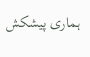ہماری پیشکش